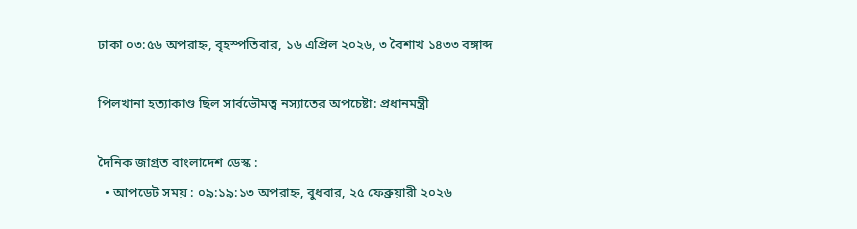ঢাকা ০৩:৫৬ অপরাহ্ন, বৃহস্পতিবার, ১৬ এপ্রিল ২০২৬, ৩ বৈশাখ ১৪৩৩ বঙ্গাব্দ

পিলখানা হত্যাকাণ্ড ছিল সার্বভৌমত্ব নস্যাতের অপচেষ্টা: প্রধানমন্ত্রী

দৈনিক জাগ্রত বাংলাদেশ ডেস্ক :
  • আপডেট সময় : ০৯:১৯:১৩ অপরাহ্ন, বুধবার, ২৫ ফেব্রুয়ারী ২০২৬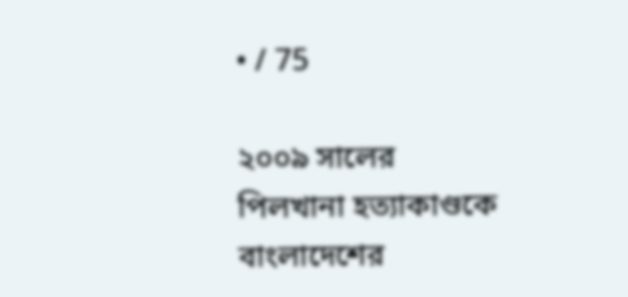• / 75

২০০৯ সালের পিলখানা হত্যাকাণ্ডকে বাংলাদেশের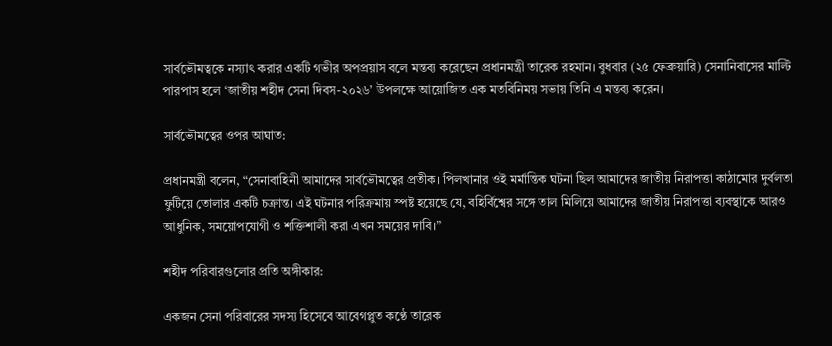সার্বভৌমত্বকে নস্যাৎ করার একটি গভীর অপপ্রয়াস বলে মন্তব্য করেছেন প্রধানমন্ত্রী তারেক রহমান। বুধবার (২৫ ফেব্রুয়ারি) সেনানিবাসের মাল্টি পারপাস হলে ‘জাতীয় শহীদ সেনা দিবস-২০২৬’ উপলক্ষে আয়োজিত এক মতবিনিময় সভায় তিনি এ মন্তব্য করেন।

সার্বভৌমত্বের ওপর আঘাত:

প্রধানমন্ত্রী বলেন, “সেনাবাহিনী আমাদের সার্বভৌমত্বের প্রতীক। পিলখানার ওই মর্মান্তিক ঘটনা ছিল আমাদের জাতীয় নিরাপত্তা কাঠামোর দুর্বলতা ফুটিয়ে তোলার একটি চক্রান্ত। এই ঘটনার পরিক্রমায় স্পষ্ট হয়েছে যে, বহির্বিশ্বের সঙ্গে তাল মিলিয়ে আমাদের জাতীয় নিরাপত্তা ব্যবস্থাকে আরও আধুনিক, সময়োপযোগী ও শক্তিশালী করা এখন সময়ের দাবি।”

শহীদ পরিবারগুলোর প্রতি অঙ্গীকার:

একজন সেনা পরিবারের সদস্য হিসেবে আবেগপ্লুত কণ্ঠে তারেক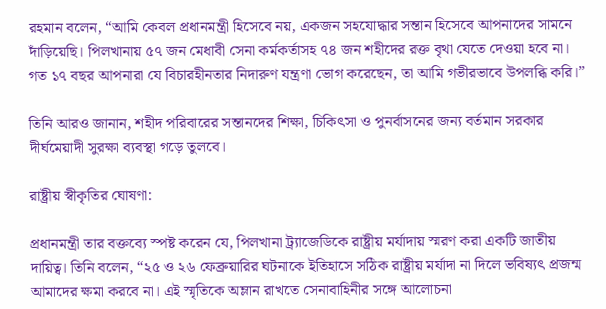রহমান বলেন, “আমি কেবল প্রধানমন্ত্রী হিসেবে নয়, একজন সহযোদ্ধার সন্তান হিসেবে আপনাদের সামনে দাঁড়িয়েছি। পিলখানায় ৫৭ জন মেধাবী সেনা কর্মকর্তাসহ ৭৪ জন শহীদের রক্ত বৃথা যেতে দেওয়া হবে না। গত ১৭ বছর আপনারা যে বিচারহীনতার নিদারুণ যন্ত্রণা ভোগ করেছেন, তা আমি গভীরভাবে উপলব্ধি করি।”

তিনি আরও জানান, শহীদ পরিবারের সন্তানদের শিক্ষা, চিকিৎসা ও পুনর্বাসনের জন্য বর্তমান সরকার দীর্ঘমেয়াদী সুরক্ষা ব্যবস্থা গড়ে তুলবে।

রাষ্ট্রীয় স্বীকৃতির ঘোষণা:

প্রধানমন্ত্রী তার বক্তব্যে স্পষ্ট করেন যে, পিলখানা ট্র্যাজেডিকে রাষ্ট্রীয় মর্যাদায় স্মরণ করা একটি জাতীয় দায়িত্ব। তিনি বলেন, “২৫ ও ২৬ ফেব্রুয়ারির ঘটনাকে ইতিহাসে সঠিক রাষ্ট্রীয় মর্যাদা না দিলে ভবিষ্যৎ প্রজন্ম আমাদের ক্ষমা করবে না। এই স্মৃতিকে অম্লান রাখতে সেনাবাহিনীর সঙ্গে আলোচনা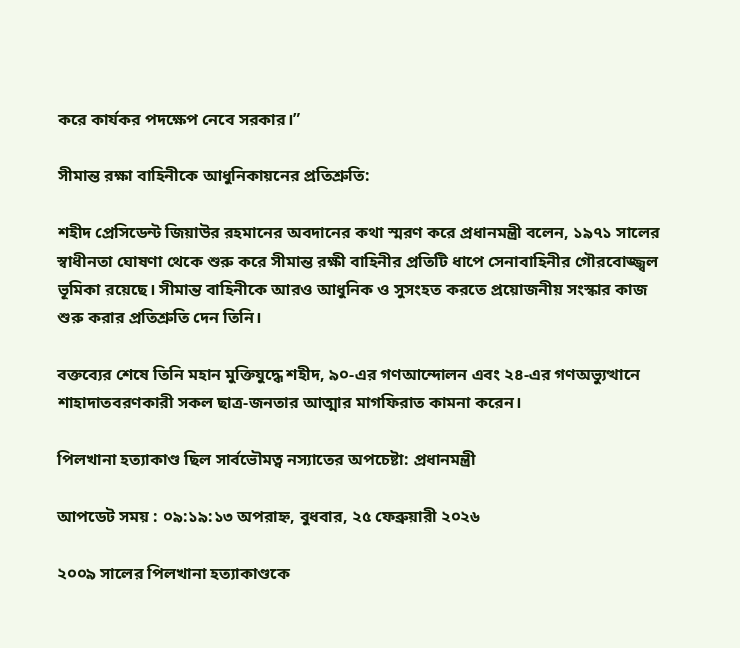করে কার্যকর পদক্ষেপ নেবে সরকার।”

সীমান্ত রক্ষা বাহিনীকে আধুনিকায়নের প্রতিশ্রুতি:

শহীদ প্রেসিডেন্ট জিয়াউর রহমানের অবদানের কথা স্মরণ করে প্রধানমন্ত্রী বলেন, ১৯৭১ সালের স্বাধীনতা ঘোষণা থেকে শুরু করে সীমান্ত রক্ষী বাহিনীর প্রতিটি ধাপে সেনাবাহিনীর গৌরবোজ্জ্বল ভূমিকা রয়েছে। সীমান্ত বাহিনীকে আরও আধুনিক ও সুসংহত করতে প্রয়োজনীয় সংস্কার কাজ শুরু করার প্রতিশ্রুতি দেন তিনি।

বক্তব্যের শেষে তিনি মহান মুক্তিযুদ্ধে শহীদ, ৯০-এর গণআন্দোলন এবং ২৪-এর গণঅভ্যুত্থানে শাহাদাতবরণকারী সকল ছাত্র-জনতার আত্মার মাগফিরাত কামনা করেন।

পিলখানা হত্যাকাণ্ড ছিল সার্বভৌমত্ব নস্যাতের অপচেষ্টা: প্রধানমন্ত্রী

আপডেট সময় : ০৯:১৯:১৩ অপরাহ্ন, বুধবার, ২৫ ফেব্রুয়ারী ২০২৬

২০০৯ সালের পিলখানা হত্যাকাণ্ডকে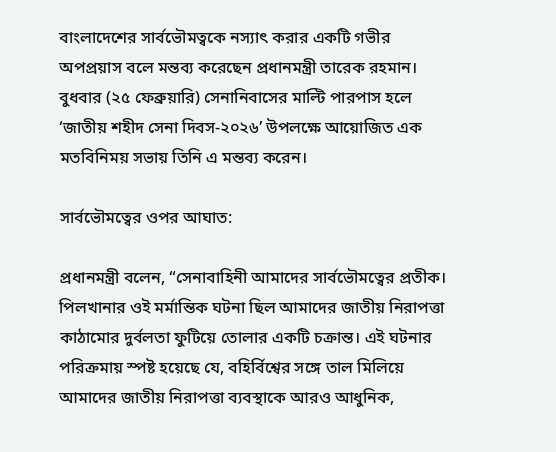বাংলাদেশের সার্বভৌমত্বকে নস্যাৎ করার একটি গভীর অপপ্রয়াস বলে মন্তব্য করেছেন প্রধানমন্ত্রী তারেক রহমান। বুধবার (২৫ ফেব্রুয়ারি) সেনানিবাসের মাল্টি পারপাস হলে ‘জাতীয় শহীদ সেনা দিবস-২০২৬’ উপলক্ষে আয়োজিত এক মতবিনিময় সভায় তিনি এ মন্তব্য করেন।

সার্বভৌমত্বের ওপর আঘাত:

প্রধানমন্ত্রী বলেন, “সেনাবাহিনী আমাদের সার্বভৌমত্বের প্রতীক। পিলখানার ওই মর্মান্তিক ঘটনা ছিল আমাদের জাতীয় নিরাপত্তা কাঠামোর দুর্বলতা ফুটিয়ে তোলার একটি চক্রান্ত। এই ঘটনার পরিক্রমায় স্পষ্ট হয়েছে যে, বহির্বিশ্বের সঙ্গে তাল মিলিয়ে আমাদের জাতীয় নিরাপত্তা ব্যবস্থাকে আরও আধুনিক,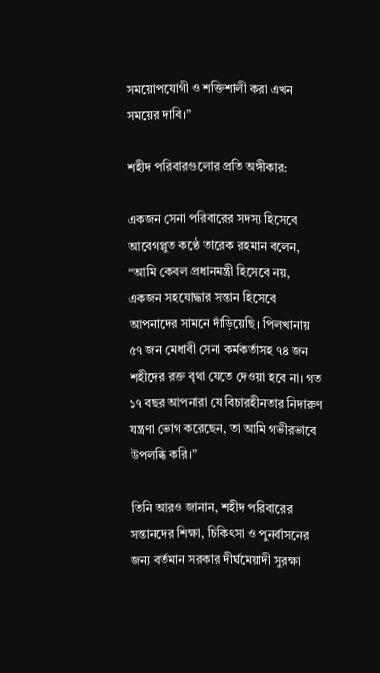সময়োপযোগী ও শক্তিশালী করা এখন সময়ের দাবি।”

শহীদ পরিবারগুলোর প্রতি অঙ্গীকার:

একজন সেনা পরিবারের সদস্য হিসেবে আবেগপ্লুত কণ্ঠে তারেক রহমান বলেন, “আমি কেবল প্রধানমন্ত্রী হিসেবে নয়, একজন সহযোদ্ধার সন্তান হিসেবে আপনাদের সামনে দাঁড়িয়েছি। পিলখানায় ৫৭ জন মেধাবী সেনা কর্মকর্তাসহ ৭৪ জন শহীদের রক্ত বৃথা যেতে দেওয়া হবে না। গত ১৭ বছর আপনারা যে বিচারহীনতার নিদারুণ যন্ত্রণা ভোগ করেছেন, তা আমি গভীরভাবে উপলব্ধি করি।”

তিনি আরও জানান, শহীদ পরিবারের সন্তানদের শিক্ষা, চিকিৎসা ও পুনর্বাসনের জন্য বর্তমান সরকার দীর্ঘমেয়াদী সুরক্ষা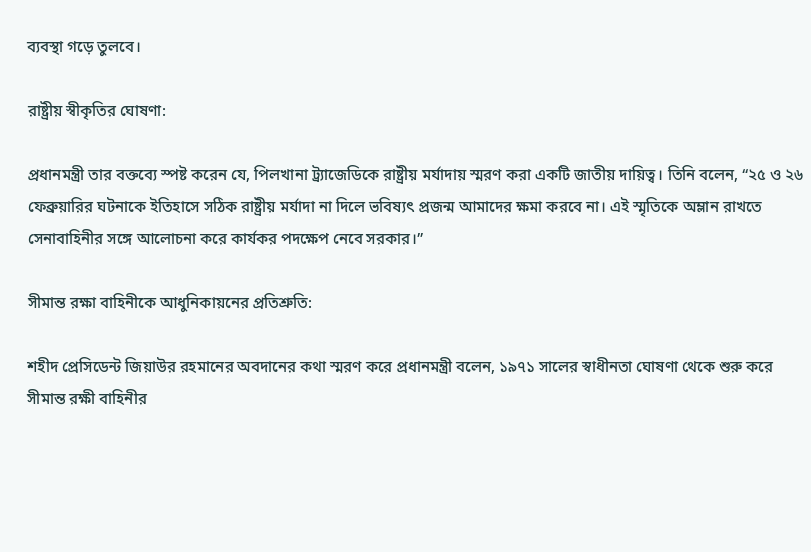ব্যবস্থা গড়ে তুলবে।

রাষ্ট্রীয় স্বীকৃতির ঘোষণা:

প্রধানমন্ত্রী তার বক্তব্যে স্পষ্ট করেন যে, পিলখানা ট্র্যাজেডিকে রাষ্ট্রীয় মর্যাদায় স্মরণ করা একটি জাতীয় দায়িত্ব। তিনি বলেন, “২৫ ও ২৬ ফেব্রুয়ারির ঘটনাকে ইতিহাসে সঠিক রাষ্ট্রীয় মর্যাদা না দিলে ভবিষ্যৎ প্রজন্ম আমাদের ক্ষমা করবে না। এই স্মৃতিকে অম্লান রাখতে সেনাবাহিনীর সঙ্গে আলোচনা করে কার্যকর পদক্ষেপ নেবে সরকার।”

সীমান্ত রক্ষা বাহিনীকে আধুনিকায়নের প্রতিশ্রুতি:

শহীদ প্রেসিডেন্ট জিয়াউর রহমানের অবদানের কথা স্মরণ করে প্রধানমন্ত্রী বলেন, ১৯৭১ সালের স্বাধীনতা ঘোষণা থেকে শুরু করে সীমান্ত রক্ষী বাহিনীর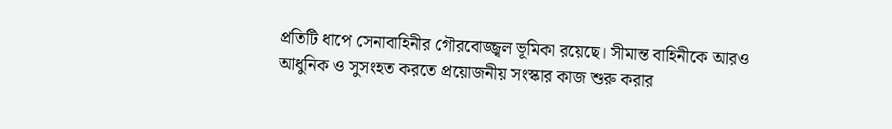প্রতিটি ধাপে সেনাবাহিনীর গৌরবোজ্জ্বল ভূমিকা রয়েছে। সীমান্ত বাহিনীকে আরও আধুনিক ও সুসংহত করতে প্রয়োজনীয় সংস্কার কাজ শুরু করার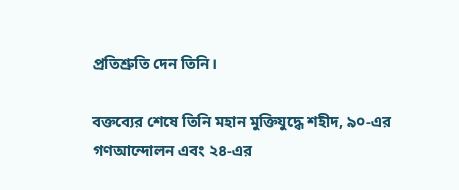প্রতিশ্রুতি দেন তিনি।

বক্তব্যের শেষে তিনি মহান মুক্তিযুদ্ধে শহীদ, ৯০-এর গণআন্দোলন এবং ২৪-এর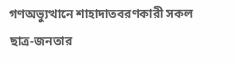গণঅভ্যুত্থানে শাহাদাতবরণকারী সকল ছাত্র-জনতার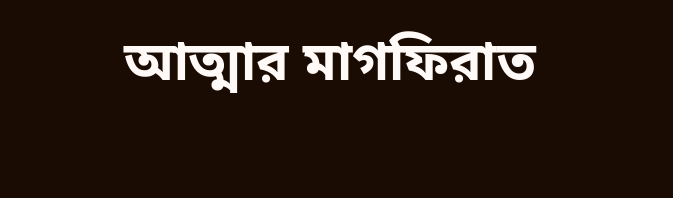আত্মার মাগফিরাত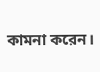কামনা করেন।